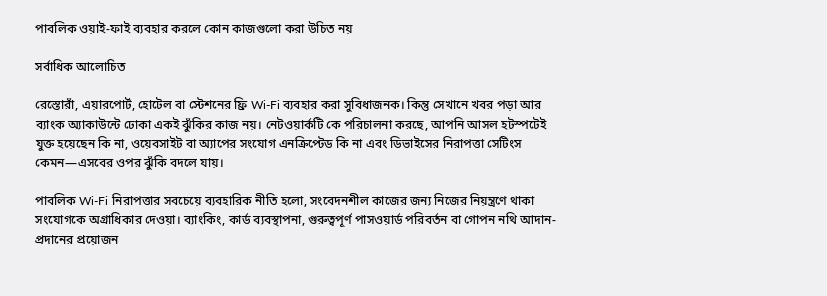পাবলিক ওয়াই-ফাই ব্যবহার করলে কোন কাজগুলো করা উচিত নয়

সর্বাধিক আলোচিত

রেস্তোরাঁ, এয়ারপোর্ট, হোটেল বা স্টেশনের ফ্রি Wi-Fi ব্যবহার করা সুবিধাজনক। কিন্তু সেখানে খবর পড়া আর ব্যাংক অ্যাকাউন্টে ঢোকা একই ঝুঁকির কাজ নয়। নেটওয়ার্কটি কে পরিচালনা করছে, আপনি আসল হটস্পটেই যুক্ত হয়েছেন কি না, ওয়েবসাইট বা অ্যাপের সংযোগ এনক্রিপ্টেড কি না এবং ডিভাইসের নিরাপত্তা সেটিংস কেমন—এসবের ওপর ঝুঁকি বদলে যায়।

পাবলিক Wi-Fi নিরাপত্তার সবচেয়ে ব্যবহারিক নীতি হলো, সংবেদনশীল কাজের জন্য নিজের নিয়ন্ত্রণে থাকা সংযোগকে অগ্রাধিকার দেওয়া। ব্যাংকিং, কার্ড ব্যবস্থাপনা, গুরুত্বপূর্ণ পাসওয়ার্ড পরিবর্তন বা গোপন নথি আদান-প্রদানের প্রয়োজন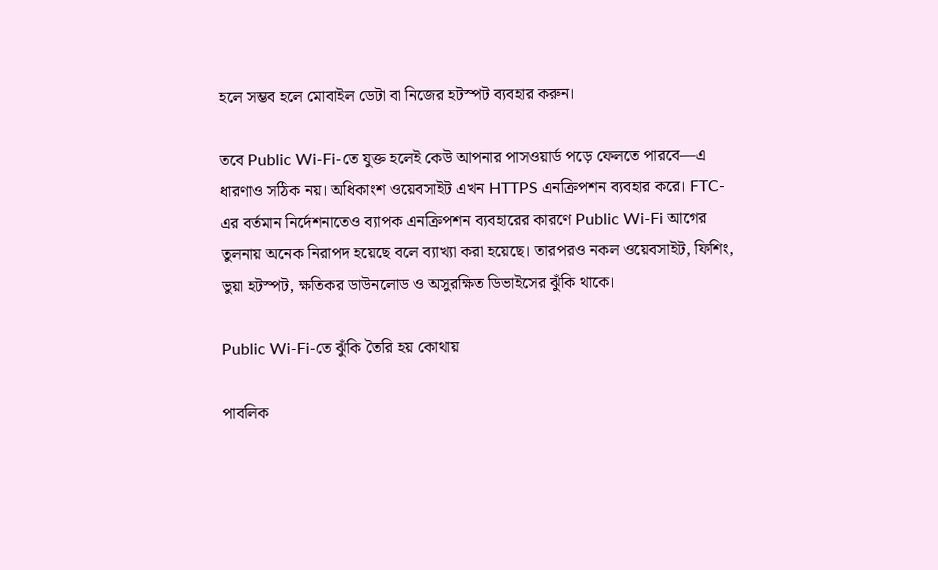হলে সম্ভব হলে মোবাইল ডেটা বা নিজের হটস্পট ব্যবহার করুন।

তবে Public Wi-Fi-তে যুক্ত হলেই কেউ আপনার পাসওয়ার্ড পড়ে ফেলতে পারবে—এ ধারণাও সঠিক নয়। অধিকাংশ ওয়েবসাইট এখন HTTPS এনক্রিপশন ব্যবহার করে। FTC-এর বর্তমান নির্দেশনাতেও ব্যাপক এনক্রিপশন ব্যবহারের কারণে Public Wi-Fi আগের তুলনায় অনেক নিরাপদ হয়েছে বলে ব্যাখ্যা করা হয়েছে। তারপরও নকল ওয়েবসাইট, ফিশিং, ভুয়া হটস্পট, ক্ষতিকর ডাউনলোড ও অসুরক্ষিত ডিভাইসের ঝুঁকি থাকে।

Public Wi-Fi-তে ঝুঁকি তৈরি হয় কোথায়

পাবলিক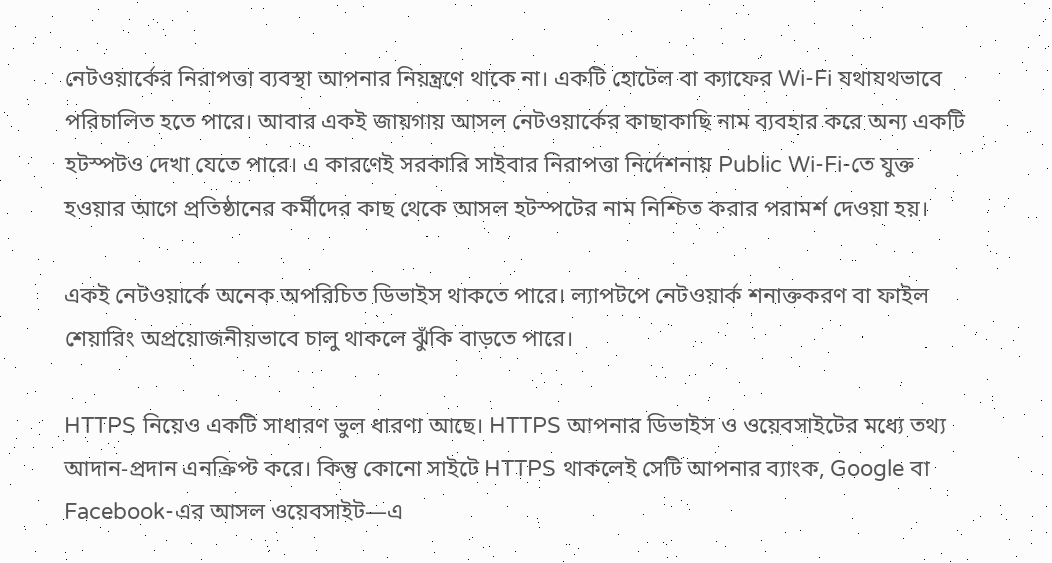নেটওয়ার্কের নিরাপত্তা ব্যবস্থা আপনার নিয়ন্ত্রণে থাকে না। একটি হোটেল বা ক্যাফের Wi-Fi যথাযথভাবে পরিচালিত হতে পারে। আবার একই জায়গায় আসল নেটওয়ার্কের কাছাকাছি নাম ব্যবহার করে অন্য একটি হটস্পটও দেখা যেতে পারে। এ কারণেই সরকারি সাইবার নিরাপত্তা নির্দেশনায় Public Wi-Fi-তে যুক্ত হওয়ার আগে প্রতিষ্ঠানের কর্মীদের কাছ থেকে আসল হটস্পটের নাম নিশ্চিত করার পরামর্শ দেওয়া হয়।

একই নেটওয়ার্কে অনেক অপরিচিত ডিভাইস থাকতে পারে। ল্যাপটপে নেটওয়ার্ক শনাক্তকরণ বা ফাইল শেয়ারিং অপ্রয়োজনীয়ভাবে চালু থাকলে ঝুঁকি বাড়তে পারে।

HTTPS নিয়েও একটি সাধারণ ভুল ধারণা আছে। HTTPS আপনার ডিভাইস ও ওয়েবসাইটের মধ্যে তথ্য আদান-প্রদান এনক্রিপ্ট করে। কিন্তু কোনো সাইটে HTTPS থাকলেই সেটি আপনার ব্যাংক, Google বা Facebook-এর আসল ওয়েবসাইট—এ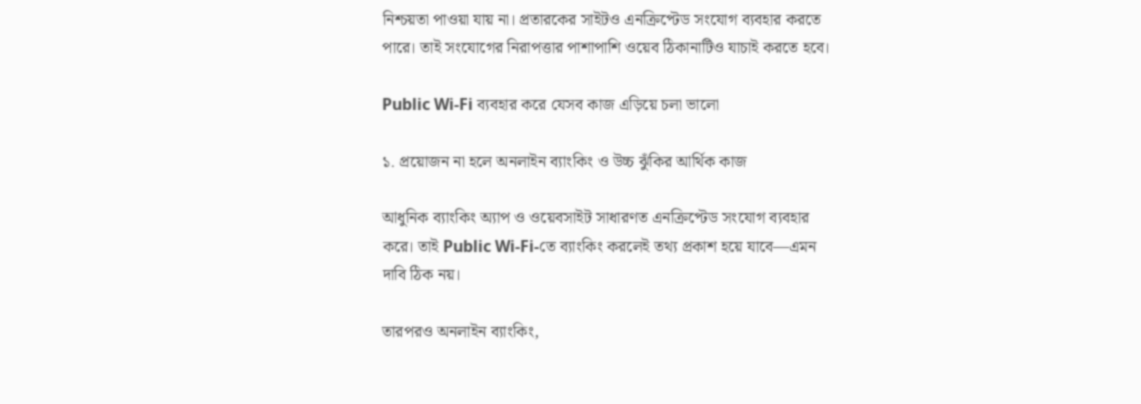নিশ্চয়তা পাওয়া যায় না। প্রতারকের সাইটও এনক্রিপ্টেড সংযোগ ব্যবহার করতে পারে। তাই সংযোগের নিরাপত্তার পাশাপাশি ওয়েব ঠিকানাটিও যাচাই করতে হবে।

Public Wi-Fi ব্যবহার করে যেসব কাজ এড়িয়ে চলা ভালো

১. প্রয়োজন না হলে অনলাইন ব্যাংকিং ও উচ্চ ঝুঁকির আর্থিক কাজ

আধুনিক ব্যাংকিং অ্যাপ ও ওয়েবসাইট সাধারণত এনক্রিপ্টেড সংযোগ ব্যবহার করে। তাই Public Wi-Fi-তে ব্যাংকিং করলেই তথ্য প্রকাশ হয়ে যাবে—এমন দাবি ঠিক নয়।

তারপরও অনলাইন ব্যাংকিং,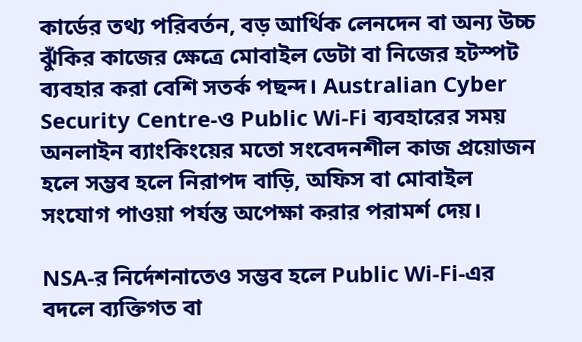কার্ডের তথ্য পরিবর্তন, বড় আর্থিক লেনদেন বা অন্য উচ্চ ঝুঁকির কাজের ক্ষেত্রে মোবাইল ডেটা বা নিজের হটস্পট ব্যবহার করা বেশি সতর্ক পছন্দ। Australian Cyber Security Centre-ও Public Wi-Fi ব্যবহারের সময় অনলাইন ব্যাংকিংয়ের মতো সংবেদনশীল কাজ প্রয়োজন হলে সম্ভব হলে নিরাপদ বাড়ি, অফিস বা মোবাইল সংযোগ পাওয়া পর্যন্ত অপেক্ষা করার পরামর্শ দেয়।

NSA-র নির্দেশনাতেও সম্ভব হলে Public Wi-Fi-এর বদলে ব্যক্তিগত বা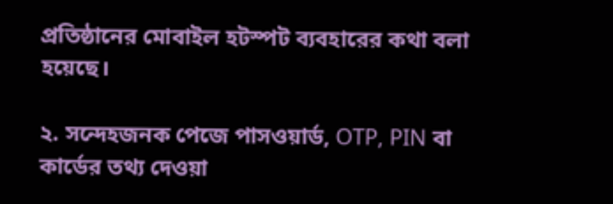প্রতিষ্ঠানের মোবাইল হটস্পট ব্যবহারের কথা বলা হয়েছে।

২. সন্দেহজনক পেজে পাসওয়ার্ড, OTP, PIN বা কার্ডের তথ্য দেওয়া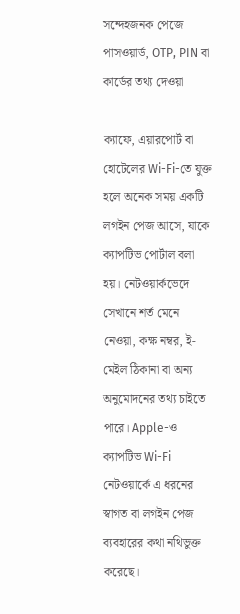সন্দেহজনক পেজে পাসওয়ার্ড, OTP, PIN বা কার্ডের তথ্য দেওয়া

ক্যাফে, এয়ারপোর্ট বা হোটেলের Wi-Fi-তে যুক্ত হলে অনেক সময় একটি লগইন পেজ আসে, যাকে ক্যাপটিভ পোর্টাল বলা হয়। নেটওয়ার্কভেদে সেখানে শর্ত মেনে নেওয়া, কক্ষ নম্বর, ই-মেইল ঠিকানা বা অন্য অনুমোদনের তথ্য চাইতে পারে। Apple-ও ক্যাপটিভ Wi-Fi নেটওয়ার্কে এ ধরনের স্বাগত বা লগইন পেজ ব্যবহারের কথা নথিভুক্ত করেছে।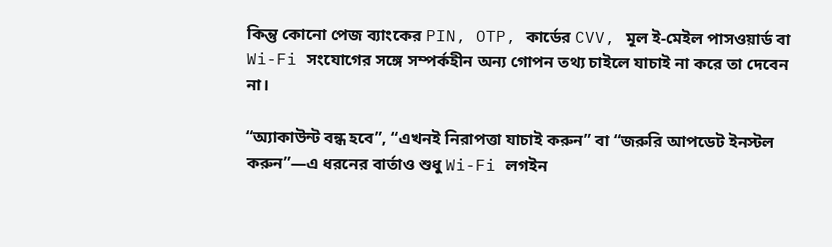কিন্তু কোনো পেজ ব্যাংকের PIN, OTP, কার্ডের CVV, মূল ই-মেইল পাসওয়ার্ড বা Wi-Fi সংযোগের সঙ্গে সম্পর্কহীন অন্য গোপন তথ্য চাইলে যাচাই না করে তা দেবেন না।

“অ্যাকাউন্ট বন্ধ হবে”, “এখনই নিরাপত্তা যাচাই করুন” বা “জরুরি আপডেট ইনস্টল করুন”—এ ধরনের বার্তাও শুধু Wi-Fi লগইন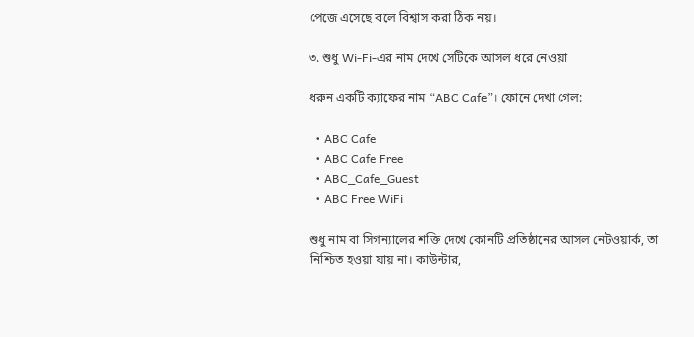পেজে এসেছে বলে বিশ্বাস করা ঠিক নয়।

৩. শুধু Wi-Fi-এর নাম দেখে সেটিকে আসল ধরে নেওয়া

ধরুন একটি ক্যাফের নাম “ABC Cafe”। ফোনে দেখা গেল:

  • ABC Cafe
  • ABC Cafe Free
  • ABC_Cafe_Guest
  • ABC Free WiFi

শুধু নাম বা সিগন্যালের শক্তি দেখে কোনটি প্রতিষ্ঠানের আসল নেটওয়ার্ক, তা নিশ্চিত হওয়া যায় না। কাউন্টার,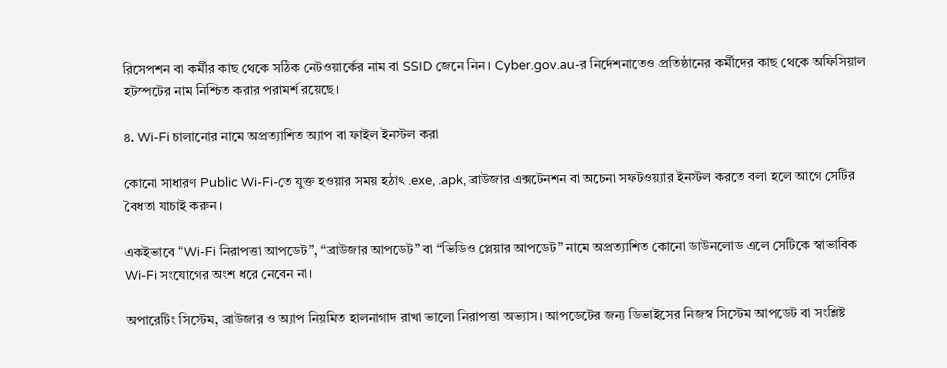রিসেপশন বা কর্মীর কাছ থেকে সঠিক নেটওয়ার্কের নাম বা SSID জেনে নিন। Cyber.gov.au-র নির্দেশনাতেও প্রতিষ্ঠানের কর্মীদের কাছ থেকে অফিসিয়াল হটস্পটের নাম নিশ্চিত করার পরামর্শ রয়েছে।

৪. Wi-Fi চালানোর নামে অপ্রত্যাশিত অ্যাপ বা ফাইল ইনস্টল করা

কোনো সাধারণ Public Wi-Fi-তে যুক্ত হওয়ার সময় হঠাৎ .exe, .apk, ব্রাউজার এক্সটেনশন বা অচেনা সফটওয়্যার ইনস্টল করতে বলা হলে আগে সেটির বৈধতা যাচাই করুন।

একইভাবে “Wi-Fi নিরাপত্তা আপডেট”, “ব্রাউজার আপডেট” বা “ভিডিও প্লেয়ার আপডেট” নামে অপ্রত্যাশিত কোনো ডাউনলোড এলে সেটিকে স্বাভাবিক Wi-Fi সংযোগের অংশ ধরে নেবেন না।

অপারেটিং সিস্টেম, ব্রাউজার ও অ্যাপ নিয়মিত হালনাগাদ রাখা ভালো নিরাপত্তা অভ্যাস। আপডেটের জন্য ডিভাইসের নিজস্ব সিস্টেম আপডেট বা সংশ্লিষ্ট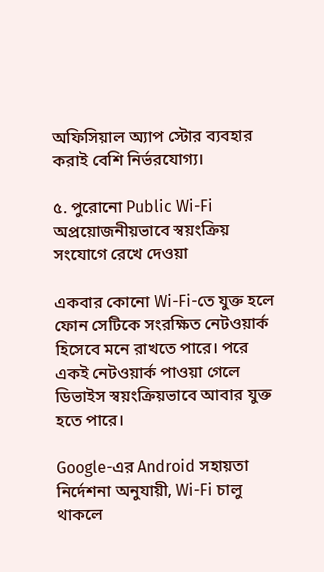অফিসিয়াল অ্যাপ স্টোর ব্যবহার করাই বেশি নির্ভরযোগ্য।

৫. পুরোনো Public Wi-Fi অপ্রয়োজনীয়ভাবে স্বয়ংক্রিয় সংযোগে রেখে দেওয়া

একবার কোনো Wi-Fi-তে যুক্ত হলে ফোন সেটিকে সংরক্ষিত নেটওয়ার্ক হিসেবে মনে রাখতে পারে। পরে একই নেটওয়ার্ক পাওয়া গেলে ডিভাইস স্বয়ংক্রিয়ভাবে আবার যুক্ত হতে পারে।

Google-এর Android সহায়তা নির্দেশনা অনুযায়ী, Wi-Fi চালু থাকলে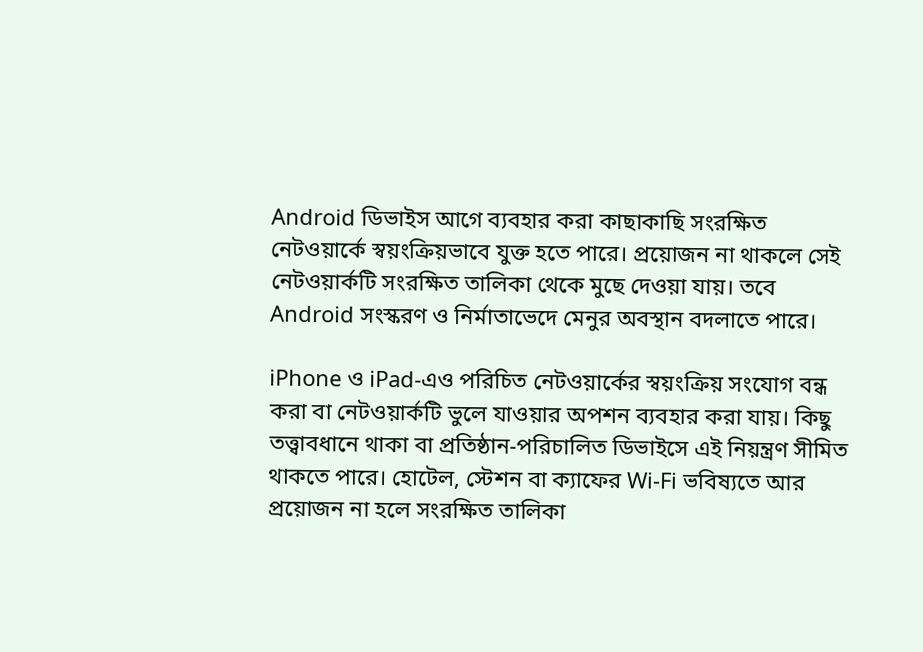Android ডিভাইস আগে ব্যবহার করা কাছাকাছি সংরক্ষিত নেটওয়ার্কে স্বয়ংক্রিয়ভাবে যুক্ত হতে পারে। প্রয়োজন না থাকলে সেই নেটওয়ার্কটি সংরক্ষিত তালিকা থেকে মুছে দেওয়া যায়। তবে Android সংস্করণ ও নির্মাতাভেদে মেনুর অবস্থান বদলাতে পারে।

iPhone ও iPad-এও পরিচিত নেটওয়ার্কের স্বয়ংক্রিয় সংযোগ বন্ধ করা বা নেটওয়ার্কটি ভুলে যাওয়ার অপশন ব্যবহার করা যায়। কিছু তত্ত্বাবধানে থাকা বা প্রতিষ্ঠান-পরিচালিত ডিভাইসে এই নিয়ন্ত্রণ সীমিত থাকতে পারে। হোটেল, স্টেশন বা ক্যাফের Wi-Fi ভবিষ্যতে আর প্রয়োজন না হলে সংরক্ষিত তালিকা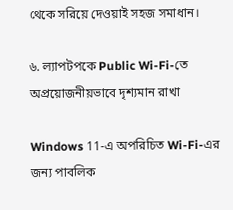থেকে সরিয়ে দেওয়াই সহজ সমাধান।

৬. ল্যাপটপকে Public Wi-Fi-তে অপ্রয়োজনীয়ভাবে দৃশ্যমান রাখা

Windows 11-এ অপরিচিত Wi-Fi-এর জন্য পাবলিক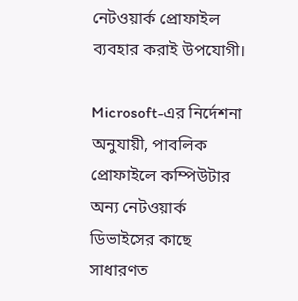নেটওয়ার্ক প্রোফাইল ব্যবহার করাই উপযোগী।

Microsoft-এর নির্দেশনা অনুযায়ী, পাবলিক প্রোফাইলে কম্পিউটার অন্য নেটওয়ার্ক ডিভাইসের কাছে সাধারণত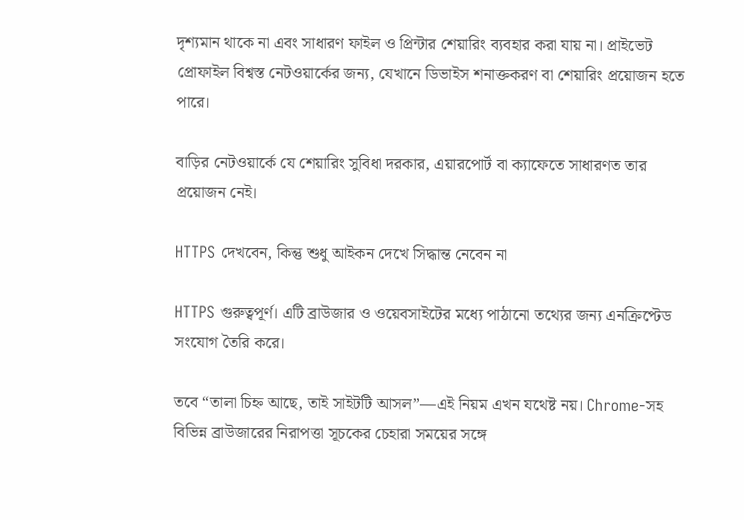দৃশ্যমান থাকে না এবং সাধারণ ফাইল ও প্রিন্টার শেয়ারিং ব্যবহার করা যায় না। প্রাইভেট প্রোফাইল বিশ্বস্ত নেটওয়ার্কের জন্য, যেখানে ডিভাইস শনাক্তকরণ বা শেয়ারিং প্রয়োজন হতে পারে।

বাড়ির নেটওয়ার্কে যে শেয়ারিং সুবিধা দরকার, এয়ারপোর্ট বা ক্যাফেতে সাধারণত তার প্রয়োজন নেই।

HTTPS দেখবেন, কিন্তু শুধু আইকন দেখে সিদ্ধান্ত নেবেন না

HTTPS গুরুত্বপূর্ণ। এটি ব্রাউজার ও ওয়েবসাইটের মধ্যে পাঠানো তথ্যের জন্য এনক্রিপ্টেড সংযোগ তৈরি করে।

তবে “তালা চিহ্ন আছে, তাই সাইটটি আসল”—এই নিয়ম এখন যথেষ্ট নয়। Chrome-সহ বিভিন্ন ব্রাউজারের নিরাপত্তা সূচকের চেহারা সময়ের সঙ্গে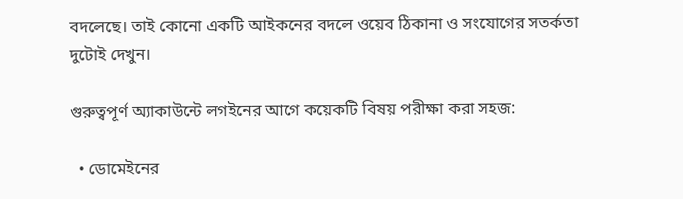বদলেছে। তাই কোনো একটি আইকনের বদলে ওয়েব ঠিকানা ও সংযোগের সতর্কতা দুটোই দেখুন।

গুরুত্বপূর্ণ অ্যাকাউন্টে লগইনের আগে কয়েকটি বিষয় পরীক্ষা করা সহজ:

  • ডোমেইনের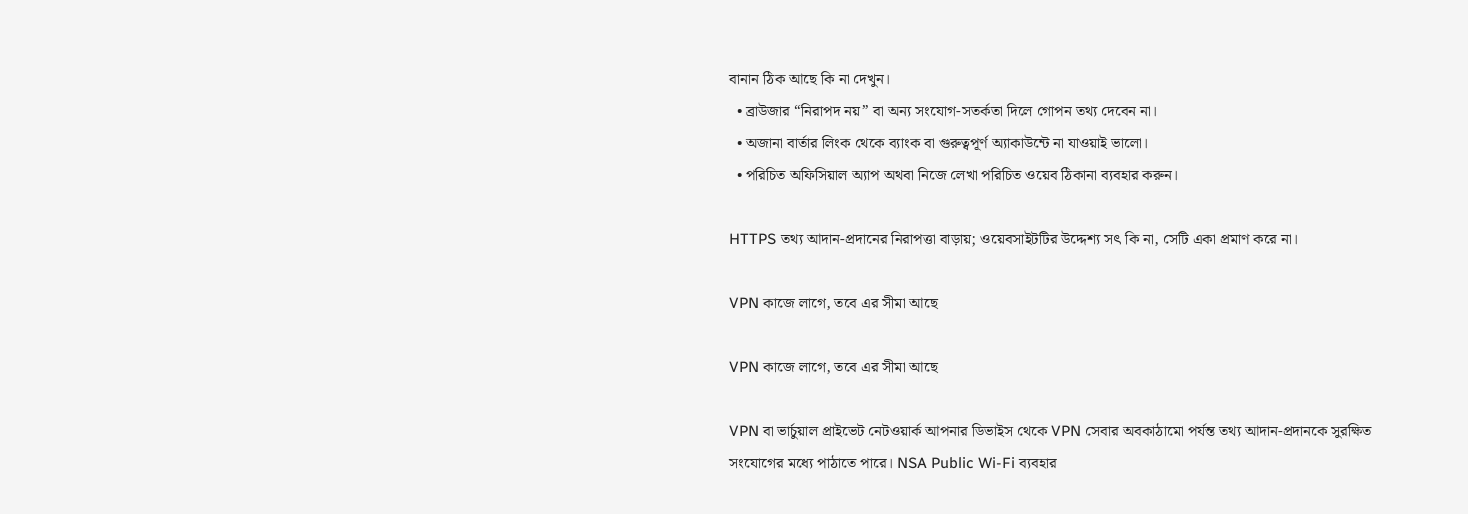বানান ঠিক আছে কি না দেখুন।
  • ব্রাউজার “নিরাপদ নয়” বা অন্য সংযোগ-সতর্কতা দিলে গোপন তথ্য দেবেন না।
  • অজানা বার্তার লিংক থেকে ব্যাংক বা গুরুত্বপূর্ণ অ্যাকাউন্টে না যাওয়াই ভালো।
  • পরিচিত অফিসিয়াল অ্যাপ অথবা নিজে লেখা পরিচিত ওয়েব ঠিকানা ব্যবহার করুন।

HTTPS তথ্য আদান-প্রদানের নিরাপত্তা বাড়ায়; ওয়েবসাইটটির উদ্দেশ্য সৎ কি না, সেটি একা প্রমাণ করে না।

VPN কাজে লাগে, তবে এর সীমা আছে

VPN কাজে লাগে, তবে এর সীমা আছে

VPN বা ভার্চুয়াল প্রাইভেট নেটওয়ার্ক আপনার ডিভাইস থেকে VPN সেবার অবকাঠামো পর্যন্ত তথ্য আদান-প্রদানকে সুরক্ষিত সংযোগের মধ্যে পাঠাতে পারে। NSA Public Wi-Fi ব্যবহার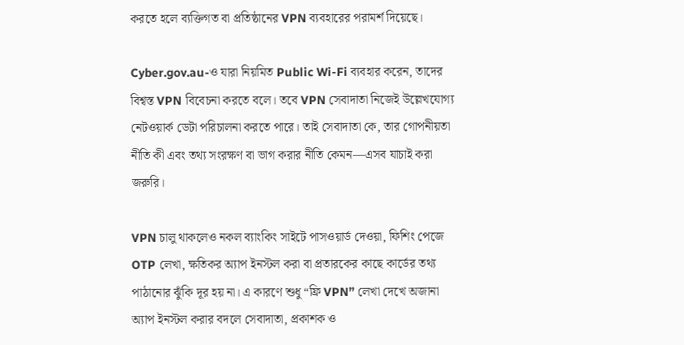করতে হলে ব্যক্তিগত বা প্রতিষ্ঠানের VPN ব্যবহারের পরামর্শ দিয়েছে।

Cyber.gov.au-ও যারা নিয়মিত Public Wi-Fi ব্যবহার করেন, তাদের বিশ্বস্ত VPN বিবেচনা করতে বলে। তবে VPN সেবাদাতা নিজেই উল্লেখযোগ্য নেটওয়ার্ক ডেটা পরিচালনা করতে পারে। তাই সেবাদাতা কে, তার গোপনীয়তা নীতি কী এবং তথ্য সংরক্ষণ বা ভাগ করার নীতি কেমন—এসব যাচাই করা জরুরি।

VPN চালু থাকলেও নকল ব্যাংকিং সাইটে পাসওয়ার্ড দেওয়া, ফিশিং পেজে OTP লেখা, ক্ষতিকর অ্যাপ ইনস্টল করা বা প্রতারকের কাছে কার্ডের তথ্য পাঠানোর ঝুঁকি দূর হয় না। এ কারণে শুধু “ফ্রি VPN” লেখা দেখে অজানা অ্যাপ ইনস্টল করার বদলে সেবাদাতা, প্রকাশক ও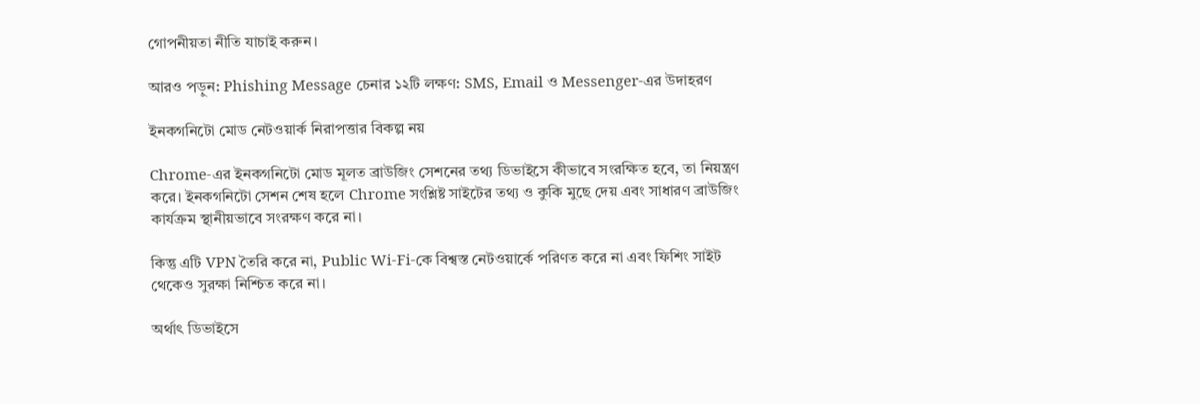গোপনীয়তা নীতি যাচাই করুন।

আরও পড়ুন: Phishing Message চেনার ১২টি লক্ষণ: SMS, Email ও Messenger-এর উদাহরণ

ইনকগনিটো মোড নেটওয়ার্ক নিরাপত্তার বিকল্প নয়

Chrome-এর ইনকগনিটো মোড মূলত ব্রাউজিং সেশনের তথ্য ডিভাইসে কীভাবে সংরক্ষিত হবে, তা নিয়ন্ত্রণ করে। ইনকগনিটো সেশন শেষ হলে Chrome সংশ্লিষ্ট সাইটের তথ্য ও কুকি মুছে দেয় এবং সাধারণ ব্রাউজিং কার্যক্রম স্থানীয়ভাবে সংরক্ষণ করে না।

কিন্তু এটি VPN তৈরি করে না, Public Wi-Fi-কে বিশ্বস্ত নেটওয়ার্কে পরিণত করে না এবং ফিশিং সাইট থেকেও সুরক্ষা নিশ্চিত করে না।

অর্থাৎ ডিভাইসে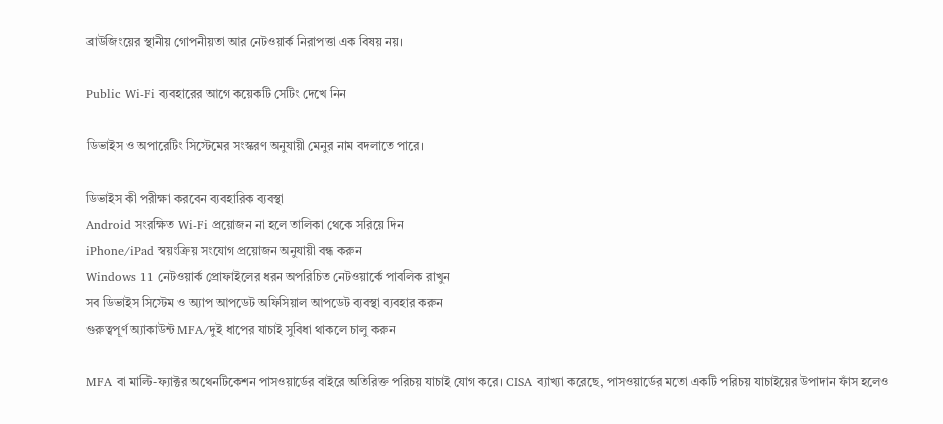ব্রাউজিংয়ের স্থানীয় গোপনীয়তা আর নেটওয়ার্ক নিরাপত্তা এক বিষয় নয়।

Public Wi-Fi ব্যবহারের আগে কয়েকটি সেটিং দেখে নিন

ডিভাইস ও অপারেটিং সিস্টেমের সংস্করণ অনুযায়ী মেনুর নাম বদলাতে পারে।

ডিভাইস কী পরীক্ষা করবেন ব্যবহারিক ব্যবস্থা
Android সংরক্ষিত Wi-Fi প্রয়োজন না হলে তালিকা থেকে সরিয়ে দিন
iPhone/iPad স্বয়ংক্রিয় সংযোগ প্রয়োজন অনুযায়ী বন্ধ করুন
Windows 11 নেটওয়ার্ক প্রোফাইলের ধরন অপরিচিত নেটওয়ার্কে পাবলিক রাখুন
সব ডিভাইস সিস্টেম ও অ্যাপ আপডেট অফিসিয়াল আপডেট ব্যবস্থা ব্যবহার করুন
গুরুত্বপূর্ণ অ্যাকাউন্ট MFA/দুই ধাপের যাচাই সুবিধা থাকলে চালু করুন

MFA বা মাল্টি-ফ্যাক্টর অথেনটিকেশন পাসওয়ার্ডের বাইরে অতিরিক্ত পরিচয় যাচাই যোগ করে। CISA ব্যাখ্যা করেছে, পাসওয়ার্ডের মতো একটি পরিচয় যাচাইয়ের উপাদান ফাঁস হলেও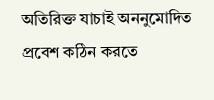অতিরিক্ত যাচাই অননুমোদিত প্রবেশ কঠিন করতে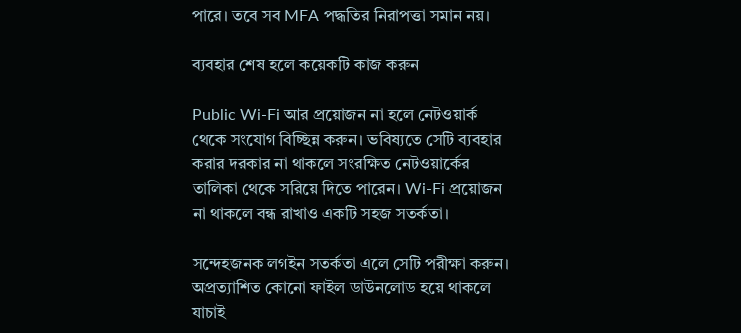পারে। তবে সব MFA পদ্ধতির নিরাপত্তা সমান নয়।

ব্যবহার শেষ হলে কয়েকটি কাজ করুন

Public Wi-Fi আর প্রয়োজন না হলে নেটওয়ার্ক থেকে সংযোগ বিচ্ছিন্ন করুন। ভবিষ্যতে সেটি ব্যবহার করার দরকার না থাকলে সংরক্ষিত নেটওয়ার্কের তালিকা থেকে সরিয়ে দিতে পারেন। Wi-Fi প্রয়োজন না থাকলে বন্ধ রাখাও একটি সহজ সতর্কতা।

সন্দেহজনক লগইন সতর্কতা এলে সেটি পরীক্ষা করুন। অপ্রত্যাশিত কোনো ফাইল ডাউনলোড হয়ে থাকলে যাচাই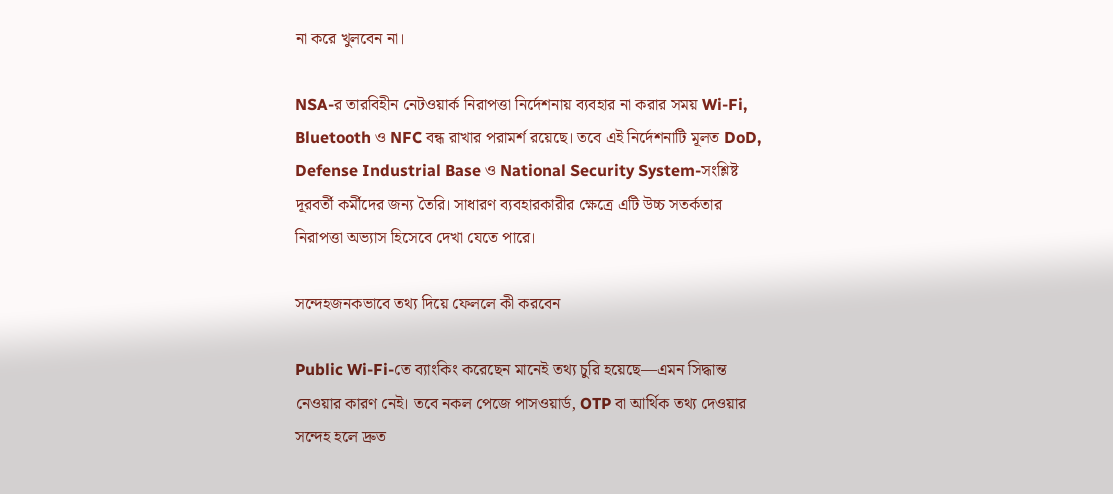না করে খুলবেন না।

NSA-র তারবিহীন নেটওয়ার্ক নিরাপত্তা নির্দেশনায় ব্যবহার না করার সময় Wi-Fi, Bluetooth ও NFC বন্ধ রাখার পরামর্শ রয়েছে। তবে এই নির্দেশনাটি মূলত DoD, Defense Industrial Base ও National Security System-সংশ্লিষ্ট দূরবর্তী কর্মীদের জন্য তৈরি। সাধারণ ব্যবহারকারীর ক্ষেত্রে এটি উচ্চ সতর্কতার নিরাপত্তা অভ্যাস হিসেবে দেখা যেতে পারে।

সন্দেহজনকভাবে তথ্য দিয়ে ফেললে কী করবেন

Public Wi-Fi-তে ব্যাংকিং করেছেন মানেই তথ্য চুরি হয়েছে—এমন সিদ্ধান্ত নেওয়ার কারণ নেই। তবে নকল পেজে পাসওয়ার্ড, OTP বা আর্থিক তথ্য দেওয়ার সন্দেহ হলে দ্রুত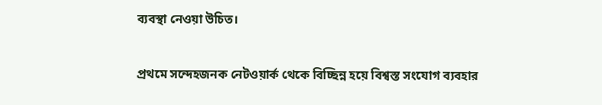ব্যবস্থা নেওয়া উচিত।

প্রথমে সন্দেহজনক নেটওয়ার্ক থেকে বিচ্ছিন্ন হয়ে বিশ্বস্ত সংযোগ ব্যবহার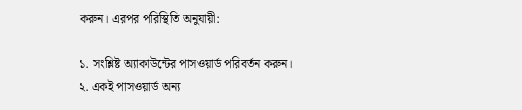করুন। এরপর পরিস্থিতি অনুযায়ী:

১. সংশ্লিষ্ট অ্যাকাউন্টের পাসওয়ার্ড পরিবর্তন করুন।
২. একই পাসওয়ার্ড অন্য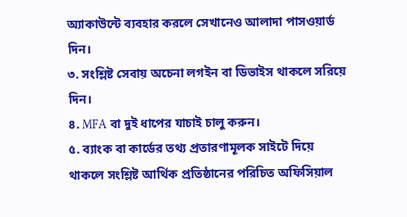অ্যাকাউন্টে ব্যবহার করলে সেখানেও আলাদা পাসওয়ার্ড দিন।
৩. সংশ্লিষ্ট সেবায় অচেনা লগইন বা ডিভাইস থাকলে সরিয়ে দিন।
৪. MFA বা দুই ধাপের যাচাই চালু করুন।
৫. ব্যাংক বা কার্ডের তথ্য প্রতারণামূলক সাইটে দিয়ে থাকলে সংশ্লিষ্ট আর্থিক প্রতিষ্ঠানের পরিচিত অফিসিয়াল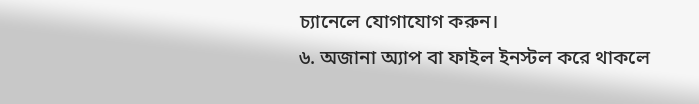চ্যানেলে যোগাযোগ করুন।
৬. অজানা অ্যাপ বা ফাইল ইনস্টল করে থাকলে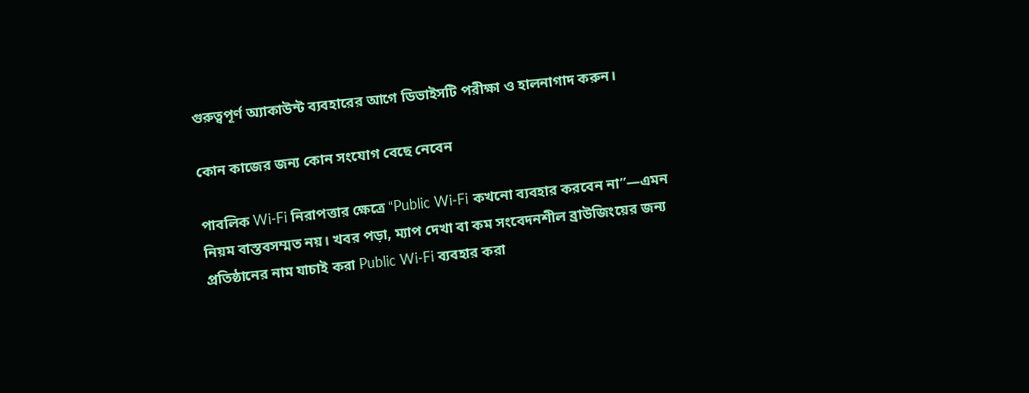গুরুত্বপূর্ণ অ্যাকাউন্ট ব্যবহারের আগে ডিভাইসটি পরীক্ষা ও হালনাগাদ করুন।

কোন কাজের জন্য কোন সংযোগ বেছে নেবেন

পাবলিক Wi-Fi নিরাপত্তার ক্ষেত্রে “Public Wi-Fi কখনো ব্যবহার করবেন না”—এমন নিয়ম বাস্তবসম্মত নয়। খবর পড়া, ম্যাপ দেখা বা কম সংবেদনশীল ব্রাউজিংয়ের জন্য প্রতিষ্ঠানের নাম যাচাই করা Public Wi-Fi ব্যবহার করা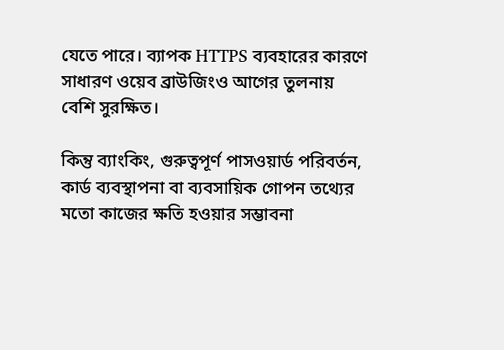যেতে পারে। ব্যাপক HTTPS ব্যবহারের কারণে সাধারণ ওয়েব ব্রাউজিংও আগের তুলনায় বেশি সুরক্ষিত।

কিন্তু ব্যাংকিং, গুরুত্বপূর্ণ পাসওয়ার্ড পরিবর্তন, কার্ড ব্যবস্থাপনা বা ব্যবসায়িক গোপন তথ্যের মতো কাজের ক্ষতি হওয়ার সম্ভাবনা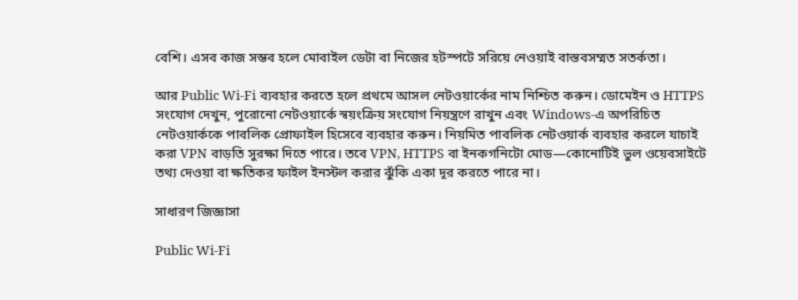বেশি। এসব কাজ সম্ভব হলে মোবাইল ডেটা বা নিজের হটস্পটে সরিয়ে নেওয়াই বাস্তবসম্মত সতর্কতা।

আর Public Wi-Fi ব্যবহার করতে হলে প্রথমে আসল নেটওয়ার্কের নাম নিশ্চিত করুন। ডোমেইন ও HTTPS সংযোগ দেখুন, পুরোনো নেটওয়ার্কে স্বয়ংক্রিয় সংযোগ নিয়ন্ত্রণে রাখুন এবং Windows-এ অপরিচিত নেটওয়ার্ককে পাবলিক প্রোফাইল হিসেবে ব্যবহার করুন। নিয়মিত পাবলিক নেটওয়ার্ক ব্যবহার করলে যাচাই করা VPN বাড়তি সুরক্ষা দিতে পারে। তবে VPN, HTTPS বা ইনকগনিটো মোড—কোনোটিই ভুল ওয়েবসাইটে তথ্য দেওয়া বা ক্ষতিকর ফাইল ইনস্টল করার ঝুঁকি একা দূর করতে পারে না।

সাধারণ জিজ্ঞাসা

Public Wi-Fi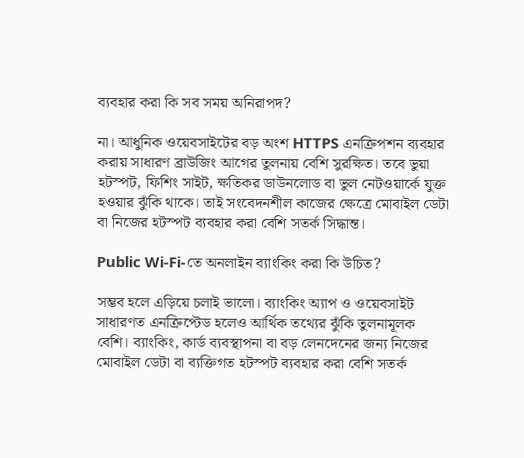ব্যবহার করা কি সব সময় অনিরাপদ?

না। আধুনিক ওয়েবসাইটের বড় অংশ HTTPS এনক্রিপশন ব্যবহার করায় সাধারণ ব্রাউজিং আগের তুলনায় বেশি সুরক্ষিত। তবে ভুয়া হটস্পট, ফিশিং সাইট, ক্ষতিকর ডাউনলোড বা ভুল নেটওয়ার্কে যুক্ত হওয়ার ঝুঁকি থাকে। তাই সংবেদনশীল কাজের ক্ষেত্রে মোবাইল ডেটা বা নিজের হটস্পট ব্যবহার করা বেশি সতর্ক সিদ্ধান্ত।

Public Wi-Fi-তে অনলাইন ব্যাংকিং করা কি উচিত?

সম্ভব হলে এড়িয়ে চলাই ভালো। ব্যাংকিং অ্যাপ ও ওয়েবসাইট সাধারণত এনক্রিপ্টেড হলেও আর্থিক তথ্যের ঝুঁকি তুলনামূলক বেশি। ব্যাংকিং, কার্ড ব্যবস্থাপনা বা বড় লেনদেনের জন্য নিজের মোবাইল ডেটা বা ব্যক্তিগত হটস্পট ব্যবহার করা বেশি সতর্ক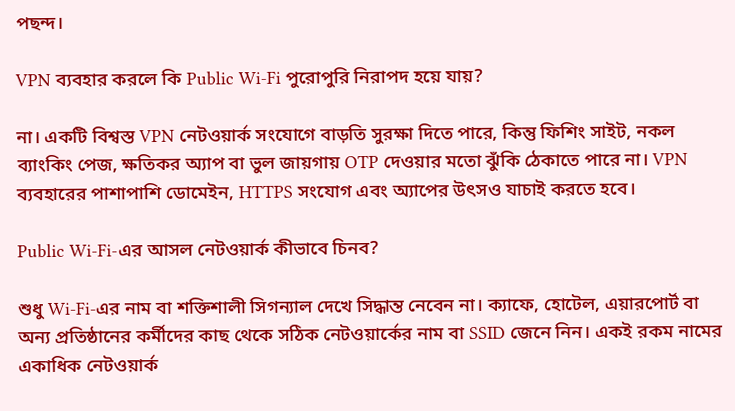পছন্দ।

VPN ব্যবহার করলে কি Public Wi-Fi পুরোপুরি নিরাপদ হয়ে যায়?

না। একটি বিশ্বস্ত VPN নেটওয়ার্ক সংযোগে বাড়তি সুরক্ষা দিতে পারে, কিন্তু ফিশিং সাইট, নকল ব্যাংকিং পেজ, ক্ষতিকর অ্যাপ বা ভুল জায়গায় OTP দেওয়ার মতো ঝুঁকি ঠেকাতে পারে না। VPN ব্যবহারের পাশাপাশি ডোমেইন, HTTPS সংযোগ এবং অ্যাপের উৎসও যাচাই করতে হবে।

Public Wi-Fi-এর আসল নেটওয়ার্ক কীভাবে চিনব?

শুধু Wi-Fi-এর নাম বা শক্তিশালী সিগন্যাল দেখে সিদ্ধান্ত নেবেন না। ক্যাফে, হোটেল, এয়ারপোর্ট বা অন্য প্রতিষ্ঠানের কর্মীদের কাছ থেকে সঠিক নেটওয়ার্কের নাম বা SSID জেনে নিন। একই রকম নামের একাধিক নেটওয়ার্ক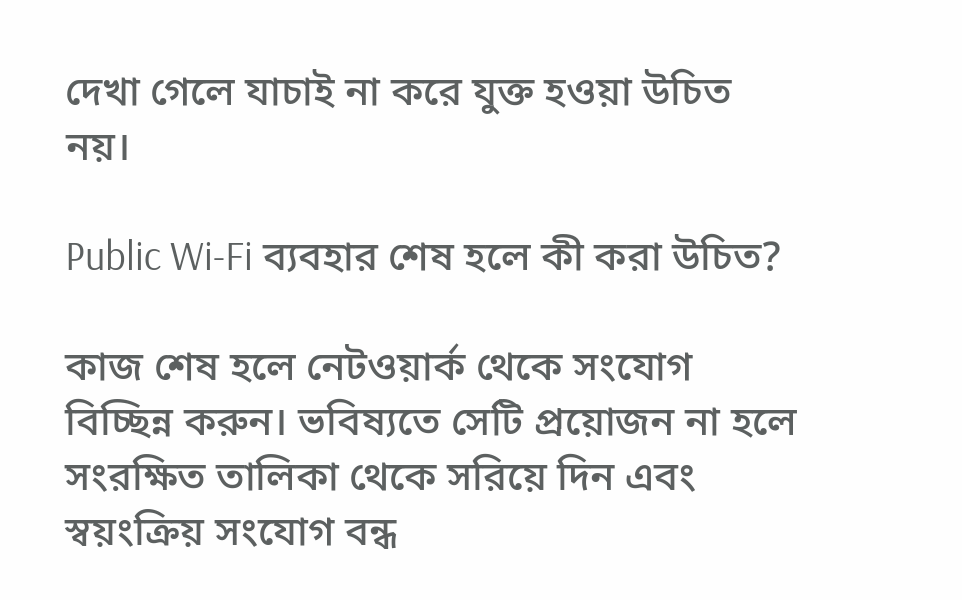দেখা গেলে যাচাই না করে যুক্ত হওয়া উচিত নয়।

Public Wi-Fi ব্যবহার শেষ হলে কী করা উচিত?

কাজ শেষ হলে নেটওয়ার্ক থেকে সংযোগ বিচ্ছিন্ন করুন। ভবিষ্যতে সেটি প্রয়োজন না হলে সংরক্ষিত তালিকা থেকে সরিয়ে দিন এবং স্বয়ংক্রিয় সংযোগ বন্ধ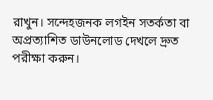রাখুন। সন্দেহজনক লগইন সতর্কতা বা অপ্রত্যাশিত ডাউনলোড দেখলে দ্রুত পরীক্ষা করুন।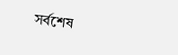সর্বশেষ